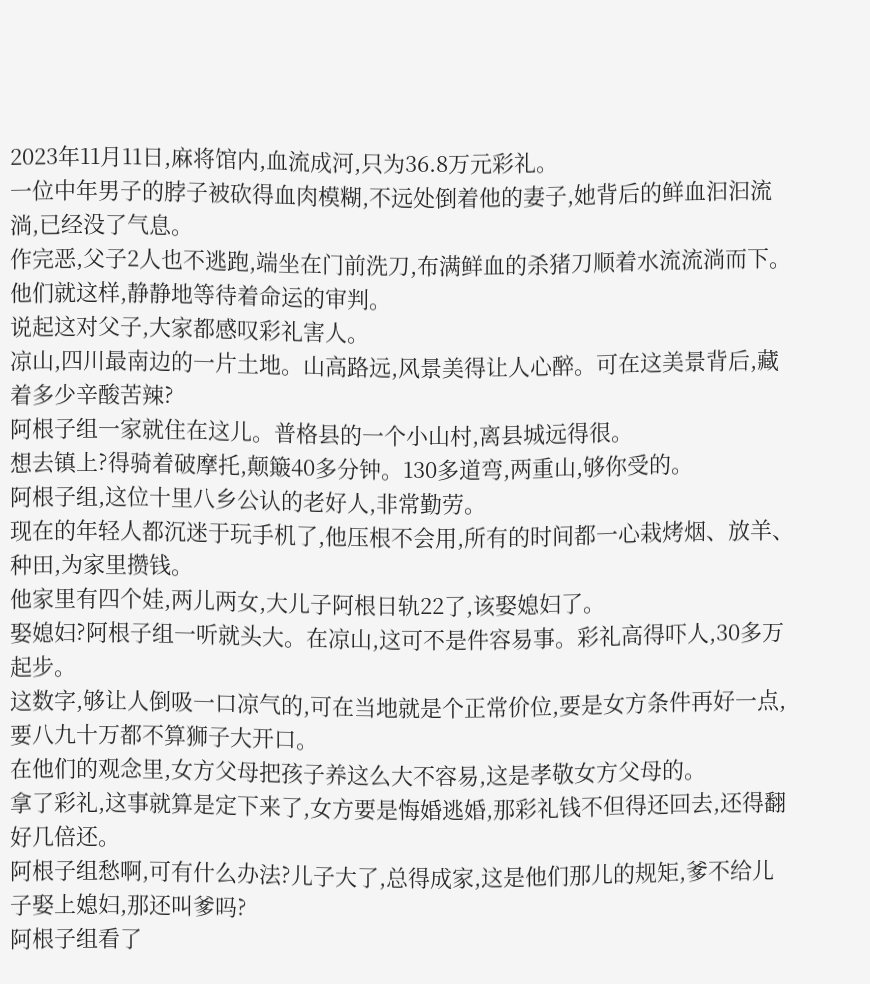2023年11月11日,麻将馆内,血流成河,只为36.8万元彩礼。
一位中年男子的脖子被砍得血肉模糊,不远处倒着他的妻子,她背后的鲜血汩汩流淌,已经没了气息。
作完恶,父子2人也不逃跑,端坐在门前洗刀,布满鲜血的杀猪刀顺着水流流淌而下。
他们就这样,静静地等待着命运的审判。
说起这对父子,大家都感叹彩礼害人。
凉山,四川最南边的一片土地。山高路远,风景美得让人心醉。可在这美景背后,藏着多少辛酸苦辣?
阿根子组一家就住在这儿。普格县的一个小山村,离县城远得很。
想去镇上?得骑着破摩托,颠簸40多分钟。130多道弯,两重山,够你受的。
阿根子组,这位十里八乡公认的老好人,非常勤劳。
现在的年轻人都沉迷于玩手机了,他压根不会用,所有的时间都一心栽烤烟、放羊、种田,为家里攒钱。
他家里有四个娃,两儿两女,大儿子阿根日轨22了,该娶媳妇了。
娶媳妇?阿根子组一听就头大。在凉山,这可不是件容易事。彩礼高得吓人,30多万起步。
这数字,够让人倒吸一口凉气的,可在当地就是个正常价位,要是女方条件再好一点,要八九十万都不算狮子大开口。
在他们的观念里,女方父母把孩子养这么大不容易,这是孝敬女方父母的。
拿了彩礼,这事就算是定下来了,女方要是悔婚逃婚,那彩礼钱不但得还回去,还得翻好几倍还。
阿根子组愁啊,可有什么办法?儿子大了,总得成家,这是他们那儿的规矩,爹不给儿子娶上媳妇,那还叫爹吗?
阿根子组看了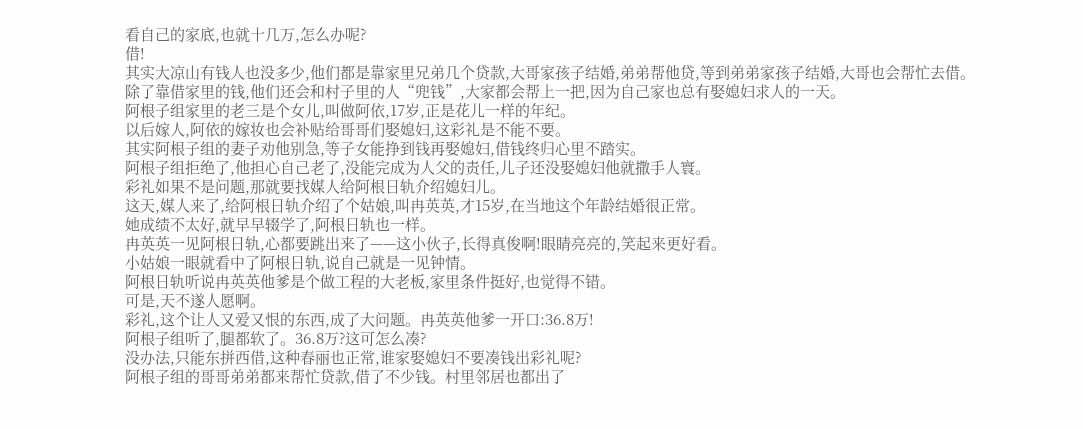看自己的家底,也就十几万,怎么办呢?
借!
其实大凉山有钱人也没多少,他们都是靠家里兄弟几个贷款,大哥家孩子结婚,弟弟帮他贷,等到弟弟家孩子结婚,大哥也会帮忙去借。
除了靠借家里的钱,他们还会和村子里的人“兜钱”,大家都会帮上一把,因为自己家也总有娶媳妇求人的一天。
阿根子组家里的老三是个女儿,叫做阿依,17岁,正是花儿一样的年纪。
以后嫁人,阿依的嫁妆也会补贴给哥哥们娶媳妇,这彩礼是不能不要。
其实阿根子组的妻子劝他别急,等子女能挣到钱再娶媳妇,借钱终归心里不踏实。
阿根子组拒绝了,他担心自己老了,没能完成为人父的责任,儿子还没娶媳妇他就撒手人寰。
彩礼如果不是问题,那就要找媒人给阿根日轨介绍媳妇儿。
这天,媒人来了,给阿根日轨介绍了个姑娘,叫冉英英,才15岁,在当地这个年龄结婚很正常。
她成绩不太好,就早早辍学了,阿根日轨也一样。
冉英英一见阿根日轨,心都要跳出来了——这小伙子,长得真俊啊!眼睛亮亮的,笑起来更好看。
小姑娘一眼就看中了阿根日轨,说自己就是一见钟情。
阿根日轨听说冉英英他爹是个做工程的大老板,家里条件挺好,也觉得不错。
可是,天不遂人愿啊。
彩礼,这个让人又爱又恨的东西,成了大问题。冉英英他爹一开口:36.8万!
阿根子组听了,腿都软了。36.8万?这可怎么凑?
没办法,只能东拼西借,这种春丽也正常,谁家娶媳妇不要凑钱出彩礼呢?
阿根子组的哥哥弟弟都来帮忙贷款,借了不少钱。村里邻居也都出了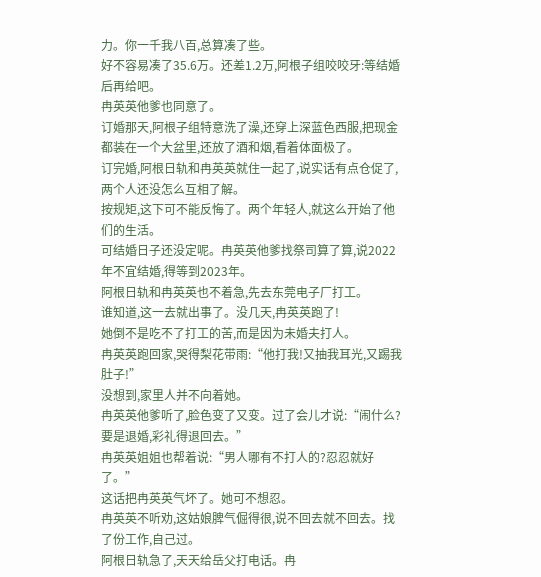力。你一千我八百,总算凑了些。
好不容易凑了35.6万。还差1.2万,阿根子组咬咬牙:等结婚后再给吧。
冉英英他爹也同意了。
订婚那天,阿根子组特意洗了澡,还穿上深蓝色西服,把现金都装在一个大盆里,还放了酒和烟,看着体面极了。
订完婚,阿根日轨和冉英英就住一起了,说实话有点仓促了,两个人还没怎么互相了解。
按规矩,这下可不能反悔了。两个年轻人,就这么开始了他们的生活。
可结婚日子还没定呢。冉英英他爹找祭司算了算,说2022年不宜结婚,得等到2023年。
阿根日轨和冉英英也不着急,先去东莞电子厂打工。
谁知道,这一去就出事了。没几天,冉英英跑了!
她倒不是吃不了打工的苦,而是因为未婚夫打人。
冉英英跑回家,哭得梨花带雨:“他打我!又抽我耳光,又踢我肚子!”
没想到,家里人并不向着她。
冉英英他爹听了,脸色变了又变。过了会儿才说:“闹什么?要是退婚,彩礼得退回去。”
冉英英姐姐也帮着说:“男人哪有不打人的?忍忍就好了。”
这话把冉英英气坏了。她可不想忍。
冉英英不听劝,这姑娘脾气倔得很,说不回去就不回去。找了份工作,自己过。
阿根日轨急了,天天给岳父打电话。冉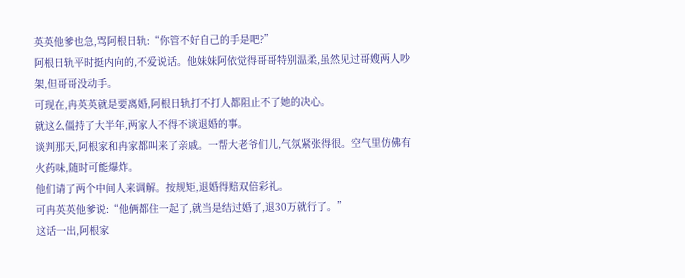英英他爹也急,骂阿根日轨:“你管不好自己的手是吧?”
阿根日轨平时挺内向的,不爱说话。他妹妹阿依觉得哥哥特别温柔,虽然见过哥嫂两人吵架,但哥哥没动手。
可现在,冉英英就是要离婚,阿根日轨打不打人都阻止不了她的决心。
就这么僵持了大半年,两家人不得不谈退婚的事。
谈判那天,阿根家和冉家都叫来了亲戚。一帮大老爷们儿,气氛紧张得很。空气里仿佛有火药味,随时可能爆炸。
他们请了两个中间人来调解。按规矩,退婚得赔双倍彩礼。
可冉英英他爹说:“他俩都住一起了,就当是结过婚了,退30万就行了。”
这话一出,阿根家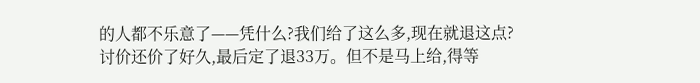的人都不乐意了——凭什么?我们给了这么多,现在就退这点?
讨价还价了好久,最后定了退33万。但不是马上给,得等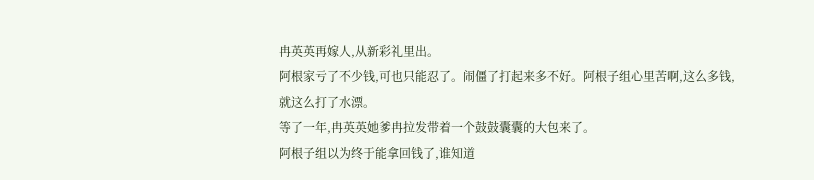冉英英再嫁人,从新彩礼里出。
阿根家亏了不少钱,可也只能忍了。闹僵了打起来多不好。阿根子组心里苦啊,这么多钱,就这么打了水漂。
等了一年,冉英英她爹冉拉发带着一个鼓鼓囊囊的大包来了。
阿根子组以为终于能拿回钱了,谁知道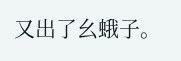又出了幺蛾子。